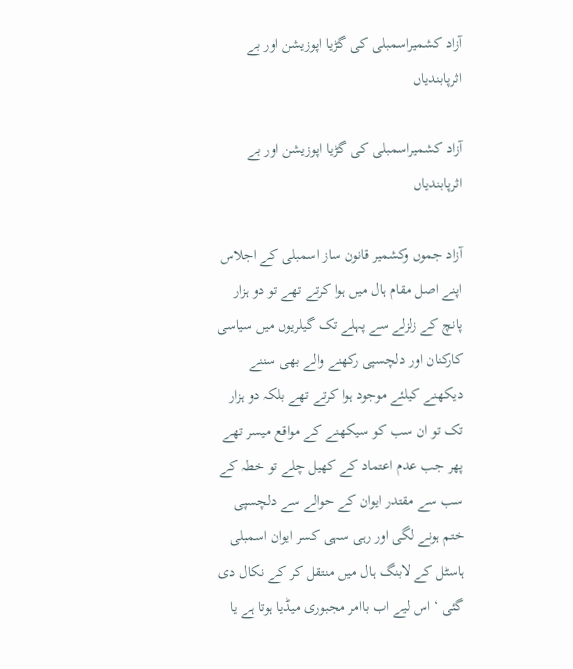آزاد کشمیراسمبلی کی گڑیا اپوزیشن اور بے اثرپابندیاں

آزاد کشمیراسمبلی کی گڑیا اپوزیشن اور بے اثرپابندیاں

آزاد جموں وکشمیر قانون ساز اسمبلی کے اجلاس اپنے اصل مقام ہال میں ہوا کرتے تھے تو دو ہزار پانچ کے زلزلے سے پہلے تک گیلریوں میں سیاسی کارکنان اور دلچسپی رکھنے والے بھی سننے دیکھنے کیلئے موجود ہوا کرتے تھے بلکہ دو ہزار تک تو ان سب کو سیکھنے کے مواقع میسر تھے پھر جب عدم اعتماد کے کھیل چلے تو خطہ کے سب سے مقتدر ایوان کے حوالے سے دلچسپی ختم ہونے لگی اور رہی سہی کسر ایوان اسمبلی ہاسٹل کے لابنگ ہال میں منتقل کر کے نکال دی گئی ‘ اس لیے اب باامر مجبوری میڈیا ہوتا ہے یا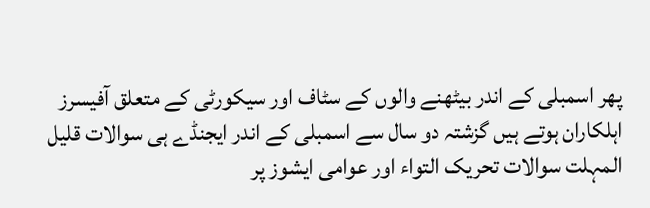پھر اسمبلی کے اندر بیٹھنے والوں کے سٹاف اور سیکورٹی کے متعلق آفیسرز اہلکاران ہوتے ہیں گزشتہ دو سال سے اسمبلی کے اندر ایجنڈے ہی سوالات قلیل المہلت سوالات تحریک التواء اور عوامی ایشوز پر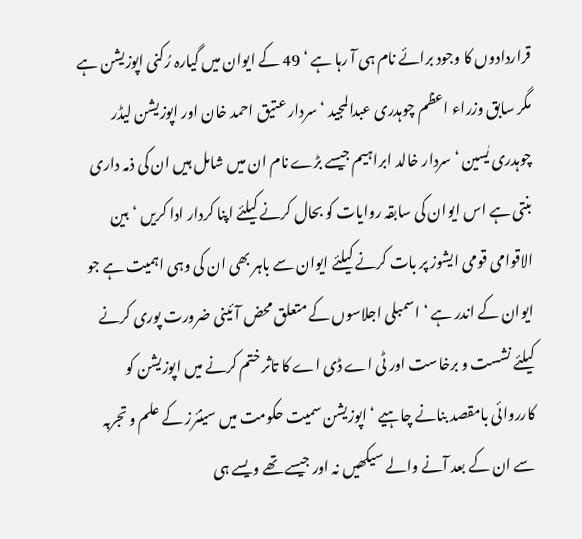قراردادوں کا وجود برائے نام ہی آ رہا ہے ‘ 49 کے ایوان میں گیارہ رُکنی اپوزیشن ہے مگر سابق وزراء اعظم چوہدری عبدالمجید ‘ سردار عتیق احمد خان اور اپوزیشن لیڈر چوہدری یٰسین ‘ سردار خالد ابراہیم جیسے بڑے نام ان میں شامل ہیں ان کی ذمہ داری بنتی ہے اس ایوان کی سابقہ روایات کو بحال کرنے کیلئے اپنا کردار ادا کریں ‘ بین الاقوامی قومی ایشوز پر بات کرنے کیلئے ایوان سے باہر بھی ان کی وہی اہمیت ہے جو ایوان کے اندر ہے ‘ اسمبلی اجلاسوں کے متعلق محض آئینی ضرورت پوری کرنے کیلئے نشست و برخاست اور ٹی اے ڈی اے کا تاثر ختم کرنے میں اپوزیشن کو کارروائی بامقصد بنانے چاہیے ‘ اپوزیشن سمیت حکومت میں سینئرز کے علم و تجربہ سے ان کے بعد آنے والے سیکھیں نہ اور جیسے تھے ویسے ہی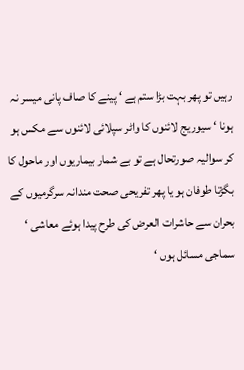رہیں تو پھر بہت بڑا ستم ہے ‘ پینے کا صاف پانی میسر نہ ہونا ‘ سیوریج لائنوں کا واٹر سپلائی لائنوں سے مکس ہو کر سوالیہ صورتحال ہے تو بے شمار بیماریوں اور ماحول کا بگڑتا طوفان ہو یا پھر تفریحی صحت مندانہ سرگرمیوں کے بحران سے حاشرات العرض کی طرح پیدا ہوئے معاشی ‘ سماجی مسائل ہوں ‘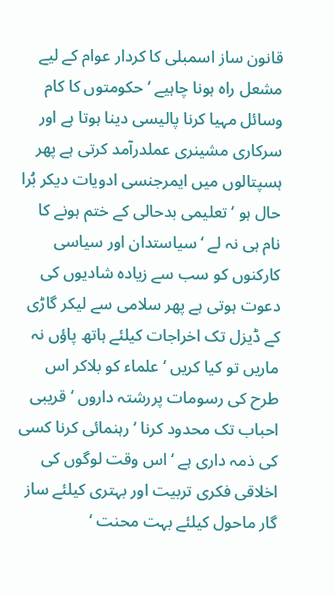قانون ساز اسمبلی کا کردار عوام کے لیے مشعل راہ ہونا چاہیے ‘ حکومتوں کا کام وسائل مہیا کرنا پالیسی دینا ہوتا ہے اور سرکاری مشینری عملدرآمد کرتی ہے پھر ہسپتالوں میں ایمرجنسی ادویات دیکر بُرا حال ہو ‘ تعلیمی بدحالی کے ختم ہونے کا نام ہی نہ لے ‘ سیاستدان اور سیاسی کارکنوں کو سب سے زیادہ شادیوں کی دعوت ہوتی ہے پھر سلامی سے لیکر گاڑی کے ڈیزل تک اخراجات کیلئے ہاتھ پاؤں نہ ماریں تو کیا کریں ‘ علماء کو بلاکر اس طرح کی رسومات پررشتہ داروں ‘ قریبی احباب تک محدود کرنا ‘ رہنمائی کرنا کسی کی ذمہ داری ہے ‘ اس وقت لوگوں کی اخلاقی فکری تربیت اور بہتری کیلئے ساز گار ماحول کیلئے بہت محنت ‘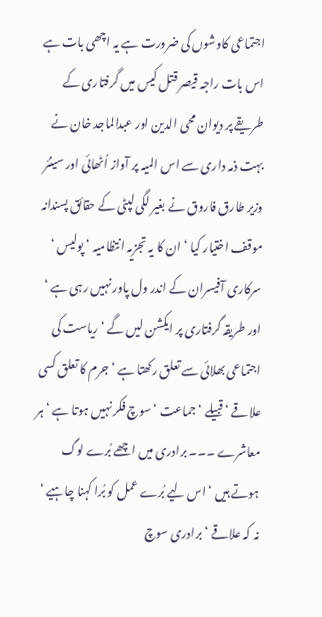اجتماعی کاوشوں کی ضرورت ہے یہ اچھی بات ہے اس بات راجہ قیصر قتل کیس میں گرفتاری کے طریقے پر دیوان محی الدین اور عبدالماجد خان نے بہت ذمہ داری سے اس المیہ پر آواز اُٹھائی اور سینئر وزیر طارق فاروق نے بغیر لگی لپٹی کے حقائق پسندانہ موقف اختیار کیا ‘ ان کا یہ تجزیہ انتظامیہ ‘ پولیس ‘ سرکاری آفیسران کے اندر ول پاور نہیں رہی ہے ‘ اور طریقہ گرفتاری پر ایکشن لیں گے ‘ ریاست کی اجتماعی بھلائی سے تعلق رکھتا ہے ‘ جرم کا تعلق کسی علاقے ‘ قبیلے ‘ جماعت ‘ سوچ فکر نہیں ہوتا ہے ‘ ہر معاشرے ۔۔۔ برادری میں اچھے بُرے لوگ ہوتے ہیں ‘ اس لیے بُرے عمل کو بُرا کہنا چاہیے ‘ نہ کہ علاقے ‘ برادری سوچ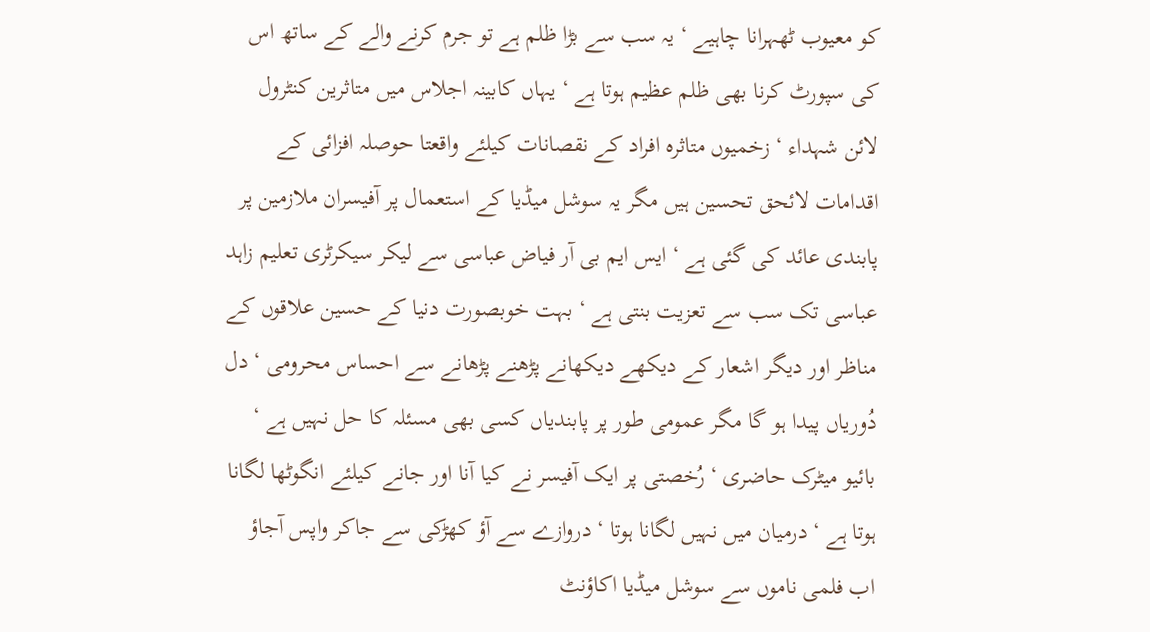کو معیوب ٹھہرانا چاہیے ‘ یہ سب سے بڑا ظلم ہے تو جرم کرنے والے کے ساتھ اس کی سپورٹ کرنا بھی ظلم عظیم ہوتا ہے ‘ یہاں کابینہ اجلاس میں متاثرین کنٹرول لائن شہداء ‘ زخمیوں متاثرہ افراد کے نقصانات کیلئے واقعتا حوصلہ افزائی کے اقدامات لائحق تحسین ہیں مگر یہ سوشل میڈیا کے استعمال پر آفیسران ملازمین پر پابندی عائد کی گئی ہے ‘ ایس ایم بی آر فیاض عباسی سے لیکر سیکرٹری تعلیم زاہد عباسی تک سب سے تعزیت بنتی ہے ‘ بہت خوبصورت دنیا کے حسین علاقوں کے مناظر اور دیگر اشعار کے دیکھے دیکھانے پڑھنے پڑھانے سے احساس محرومی ‘ دل دُوریاں پیدا ہو گا مگر عمومی طور پر پابندیاں کسی بھی مسئلہ کا حل نہیں ہے ‘ بائیو میٹرک حاضری ‘ رُخصتی پر ایک آفیسر نے کیا آنا اور جانے کیلئے انگوٹھا لگانا ہوتا ہے ‘ درمیان میں نہیں لگانا ہوتا ‘ دروازے سے آؤ کھڑکی سے جاکر واپس آجاؤ اب فلمی ناموں سے سوشل میڈیا اکاؤنٹ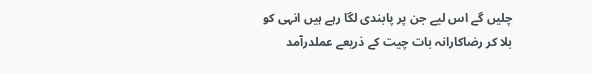چلیں گے اس لیے جن پر پابندی لگا رہے ہیں انہی کو بلا کر رضاکارانہ بات چیت کے ذریعے عملدرآمد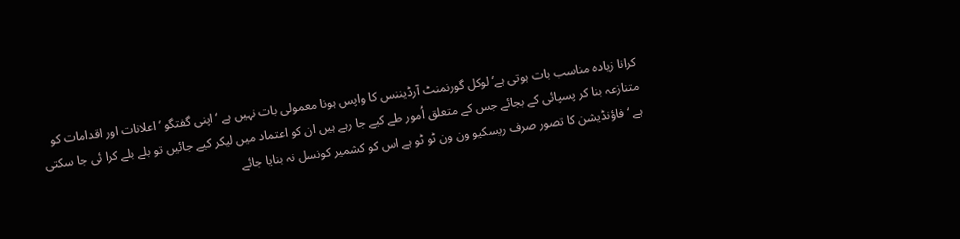کرانا زیادہ مناسب بات ہوتی ہے‘ لوکل گورنمنٹ آرڈیننس کا واپس ہونا معمولی بات نہیں ہے ‘ اپنی گفتگو ‘ اعلانات اور اقدامات کو متنازعہ بنا کر پسپائی کے بجائے جس کے متعلق اُمور طے کیے جا رہے ہیں ان کو اعتماد میں لیکر کیے جائیں تو بلے بلے کرا ئی جا سکتی ہے ‘ فاؤنڈیشن کا تصور صرف ریسکیو ون ون ٹو ٹو ہے اس کو کشمیر کونسل نہ بنایا جائے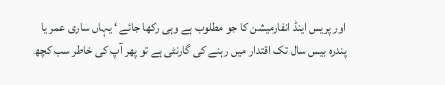اور پریس اینڈ انفارمیشن کا جو مطلوب ہے وہی رکھا جائے ‘ یہاں ساری عمر یا پندرہ بیس سال تک اقتدار میں رہنے کی گارنٹی ہے تو پھر آپ کی خاطر سب کچھ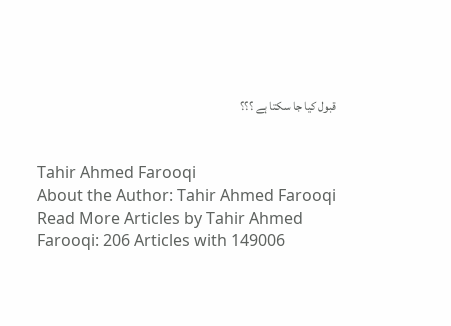قبول کیا جا سکتا ہے ؟؟؟


Tahir Ahmed Farooqi
About the Author: Tahir Ahmed Farooqi Read More Articles by Tahir Ahmed Farooqi: 206 Articles with 149006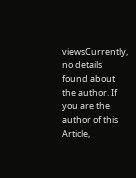viewsCurrently, no details found about the author. If you are the author of this Article,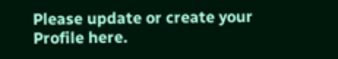Please update or create your Profile here.